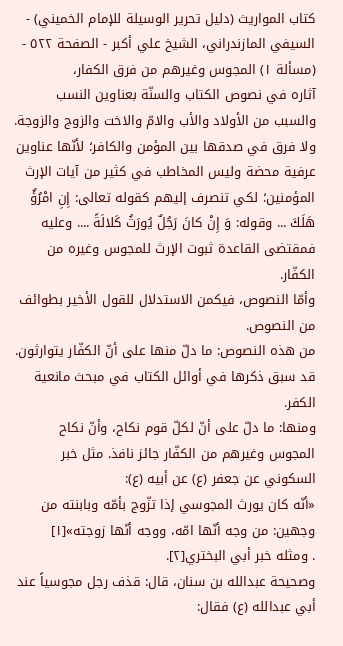كتاب المواريث (دليل تحرير الوسيلة للإمام الخميني) - السيفي المازندراني، الشيخ علي أكبر - الصفحة ٥٢٢ - (مسألة ١) المجوس وغيرهم من فرق الكفار،
آثاره في نصوص الكتاب والسنّة بعناوين النسب والسبب من الأولاد والأب والامّ والاخت والزوج والزوجة. ولا فرق في صدقها بين المؤمن والكافر؛ لأنّها عناوين عرفية محضة وليس المخاطب في كثير من آيات الإرث المؤمنين؛ لكي تنصرف إليهم كقوله تعالى: إِنِ امْرُؤٌ هَلَكَ ... وقوله: وَ إِنْ كانَ رَجُلٌ يُورَثُ كَلالَةً .... وعليه فمقتضى القاعدة ثبوت الإرث للمجوس وغيره من الكفّار.
وأمّا النصوص، فيكمن الاستدلال للقول الأخير بطوائف من النصوص.
من هذه النصوص: ما دلّ منها على أنّ الكفّار يتوارثون. قد سبق ذكرها في أوائل الكتاب في مبحث مانعية الكفر.
ومنها: ما دلّ على أنّ لكلّ قوم نكاح، وأنّ نكاح المجوس وغيرهم من الكفّار جائز نافذ. مثل خبر السكوني عن جعفر (ع) عن أبيه (ع):
«أنّه كان يورث المجوسي إذا تزّوج بأمّه وبابنته من وجهين: من وجه أنّها امّه، ووجه أنّها زوجته»[١]
. ومثله خبر أبي البختري[٢].
وصحيحة عبدالله بن سنان، قال: قذف رجل مجوسياً عند أبي عبدالله (ع) فقال: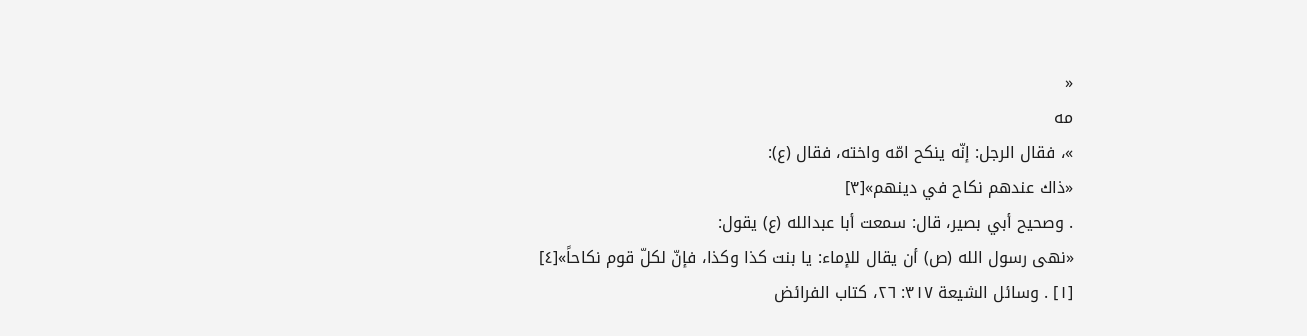«
مه
»، فقال الرجل: إنّه ينكح امّه واخته، فقال (ع):
«ذاك عندهم نكاح في دينهم»[٣]
. وصحيح أبي بصير، قال: سمعت أبا عبدالله (ع) يقول:
«نهى رسول الله (ص) أن يقال للإماء: يا بنت كذا وكذا، فإنّ لكلّ قوم نكاحاً»[٤]
[١] . وسائل الشيعة ٣١٧: ٢٦، كتاب الفرائض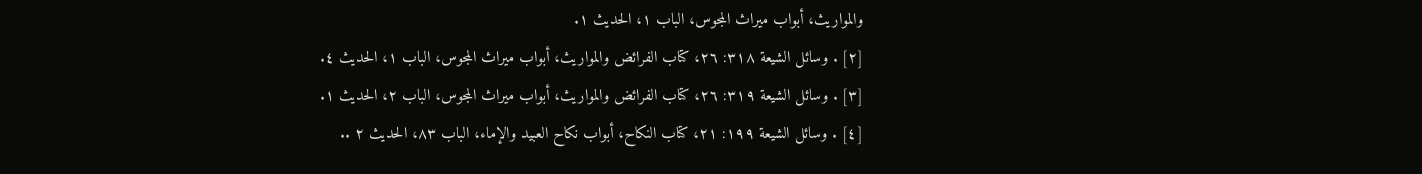والمواريث، أبواب ميراث المجوس، الباب ١، الحديث ١.
[٢] . وسائل الشيعة ٣١٨: ٢٦، كتاب الفرائض والمواريث، أبواب ميراث المجوس، الباب ١، الحديث ٤.
[٣] . وسائل الشيعة ٣١٩: ٢٦، كتاب الفرائض والمواريث، أبواب ميراث المجوس، الباب ٢، الحديث ١.
[٤] . وسائل الشيعة ١٩٩: ٢١، كتاب النكاح، أبواب نكاح العبيد والإماء، الباب ٨٣، الحديث ٢ ..